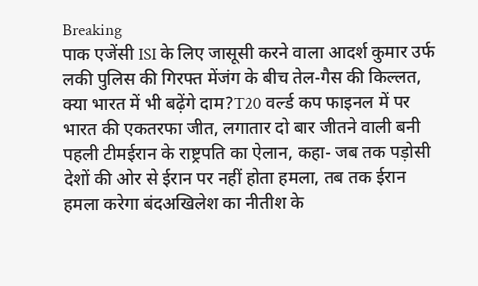Breaking
पाक एजेंसी ISI के लिए जासूसी करने वाला आदर्श कुमार उर्फ लकी पुलिस की गिरफ्त मेंजंग के बीच तेल-गैस की किल्लत, क्‍या भारत में भी बढ़ेंगे दाम?T20 वर्ल्ड कप फाइनल में पर भारत की एकतरफा जीत, लगातार दो बार जीतने वाली बनी पहली टीमईरान के राष्ट्रपति का ऐलान, कहा- जब तक पड़ोसी देशों की ओर से ईरान पर नहीं होता हमला, तब तक ईरान हमला करेगा बंदअखिलेश का नीतीश के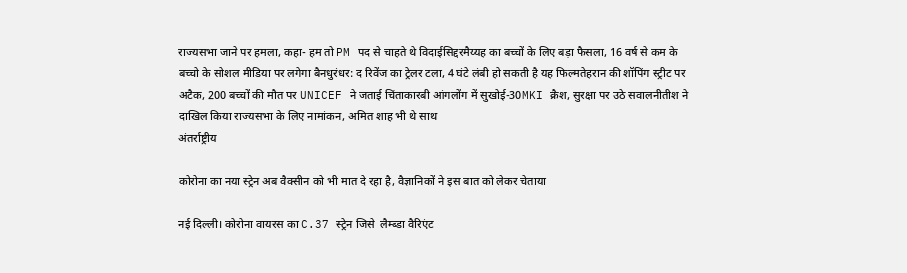राज्यसभा जाने पर हमला, कहा- हम तो PM पद से चाहते थे विदाईसिद्दरमैय्यह का बच्चों के लिए बड़ा फैसला, 16 वर्ष से कम के बच्चो के सोशल मीडिया पर लगेगा बैनधुरंधर: द रिवेंज का ट्रेलर टला, 4 घंटे लंबी हो सकती है यह फिल्मतेहरान की शॉपिंग स्ट्रीट पर अटैक, 200 बच्चों की मौत पर UNICEF ने जताई चिंताकारबी आंगलोंग में सुखोई-30MKI क्रैश, सुरक्षा पर उठे सवालनीतीश ने दाखिल किया राज्यसभा के लिए नामांकन, अमित शाह भी थे साथ
अंतर्राष्ट्रीय

कोरोना का नया स्ट्रेन अब वैक्सीन को भी मात दे रहा है, वैज्ञानिकों ने इस बात को लेकर चेताया

नई दिल्ली। कोरोना वायरस का C.37 स्ट्रेन जिसे  लैम्ब्डा वैरिएंट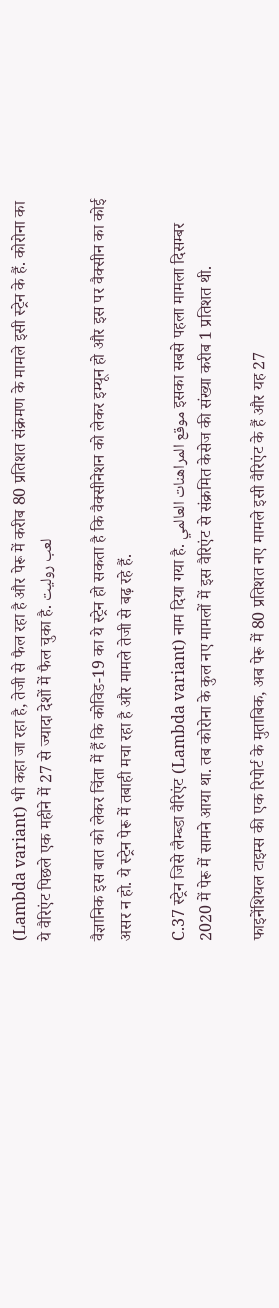(Lambda variant) भी कहा जा रहा है, तेजी से फैल रहा है और पेरू में करीब 80 प्रतिशत संक्रमण के मामले इसी स्ट्रेन के हैं. कोरोना का ये वैरिएंट पिछले एक महीने में 27 से ज्यादा देशों में फैल चुका है. لعب روليت

वैज्ञानिक इस बात को लेकर चिंता में हैं कि कोविड-19 का ये स्ट्रेन हो सकता है कि वैक्सीनेशन को लेकर इम्यून हो और इस पर वैक्सीन का कोई असर न हो. ये स्ट्रेन पेरू में तबाही मचा रहा है और मामले तेजी से बढ़ रहे हैं.

C.37 स्ट्रेन जिसे लैम्ब्डा वैरिएंट (Lambda variant) नाम दिया गया है. موقع المراهنات العالمي इसका सबसे पहला मामला दिसम्बर 2020 में पेरू में सामने आया था. तब कोरोना के कुल नए मामलों में इस वैरिएंट से संक्रमित केसेज की संख्या करीब 1 प्रतिशत थी.

फाइनेंशियल टाइम्स की एक रिपोर्ट के मुताबिक, अब पेरू में 80 प्रतिशत नए मामले इसी वैरिएंट के हैं और यह 27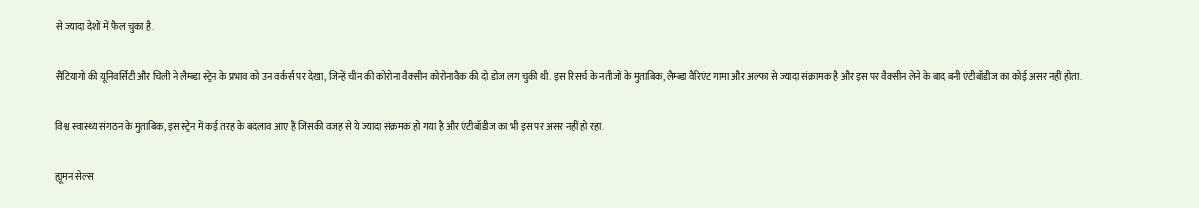से ज्यादा देशों में फैल चुका है.

सैंटियागो की यूनिवर्सिटी और चिली ने लैम्ब्डा स्ट्रेन के प्रभाव को उन वर्कर्स पर देखा, जिन्हें चीन की कोरोना वैक्सीन कोरोनावैक की दो डोज लग चुकी थी. इस रिसर्च के नतीजों के मुताबिक, लैम्ब्डा वैरिएंट गामा और अल्फा से ज्यादा संक्रामक है और इस पर वैक्सीन लेने के बाद बनी एंटीबॉडीज का कोई असर नहीं होता.

विश्व स्वास्थ्य संगठन के मुताबिक, इस स्ट्रेन में कई तरह के बदलाव आए हैं जिसकी वजह से ये ज्यादा संक्रमक हो गया है और एंटीबॉडीज का भी इस पर असर नहीं हो रहा.

ह्यूमन सेल्स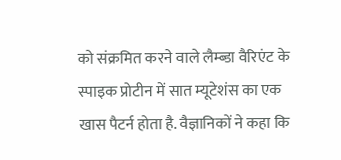को संक्रमित करने वाले लैम्ब्डा वैरिएंट के स्पाइक प्रोटीन में सात म्यूटेशंस का एक खास पैटर्न होता है. वैज्ञानिकों ने कहा कि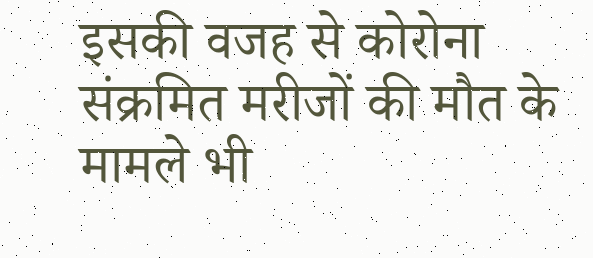इसकी वजह से कोरोना संक्रमित मरीजों की मौत के मामले भी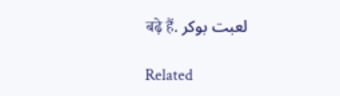बढ़े हैं. لعبت بوكر

Related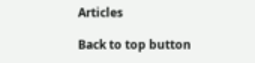Articles

Back to top button